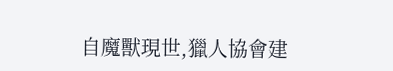自魔獸現世,獵人協會建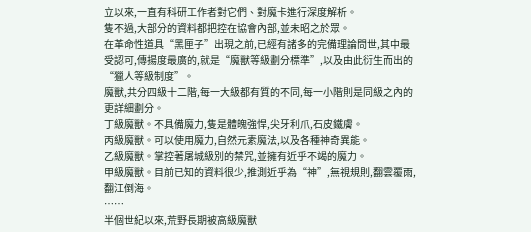立以來,一直有科研工作者對它們、對魔卡進行深度解析。
隻不過,大部分的資料都把控在協會內部,並未昭之於眾。
在革命性道具“黑匣子”出現之前,已經有諸多的完備理論問世,其中最受認可,傳揚度最廣的,就是“魔獸等級劃分標準”,以及由此衍生而出的“獵人等級制度”。
魔獸,共分四級十二階,每一大級都有質的不同,每一小階則是同級之內的更詳細劃分。
丁級魔獸。不具備魔力,隻是體魄強悍,尖牙利爪,石皮鐵膚。
丙級魔獸。可以使用魔力,自然元素魔法,以及各種神奇異能。
乙級魔獸。掌控著屠城級別的禁咒,並擁有近乎不竭的魔力。
甲級魔獸。目前已知的資料很少,推測近乎為“神”,無視規則,翻雲覆雨,翻江倒海。
……
半個世紀以來,荒野長期被高級魔獸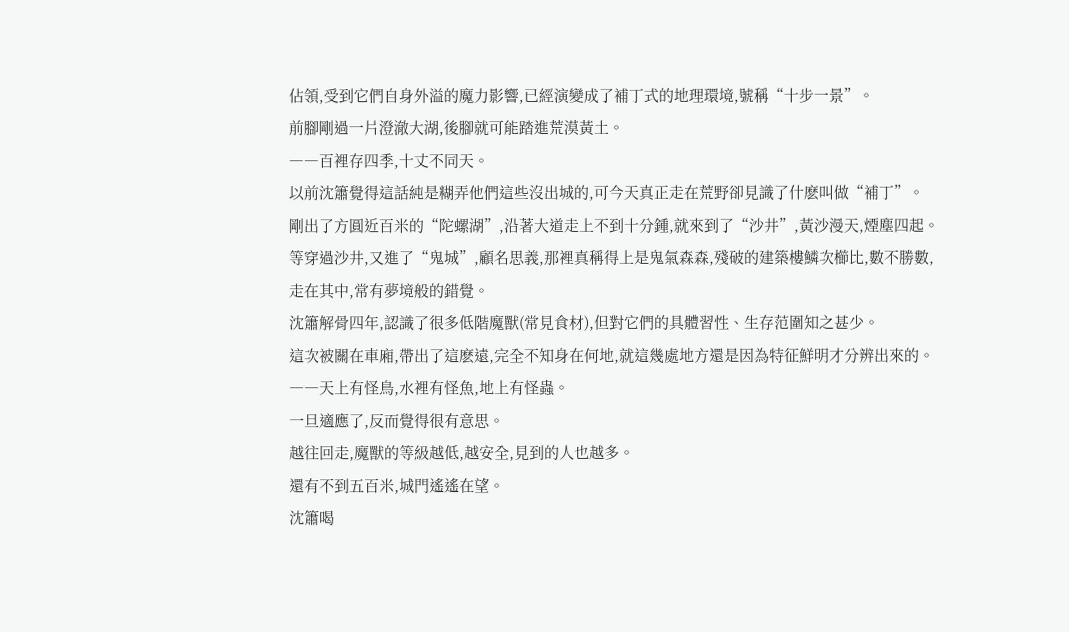佔領,受到它們自身外溢的魔力影響,已經演變成了補丁式的地理環境,號稱“十步一景”。
前腳剛過一片澄澈大湖,後腳就可能踏進荒漠黃土。
――百裡存四季,十丈不同天。
以前沈簫覺得這話純是糊弄他們這些沒出城的,可今天真正走在荒野卻見識了什麽叫做“補丁”。
剛出了方圓近百米的“陀螺湖”,沿著大道走上不到十分鍾,就來到了“沙井”,黃沙漫天,煙塵四起。等穿過沙井,又進了“鬼城”,顧名思義,那裡真稱得上是鬼氣森森,殘破的建築樓鱗次櫛比,數不勝數,走在其中,常有夢境般的錯覺。
沈簫解骨四年,認識了很多低階魔獸(常見食材),但對它們的具體習性、生存范圍知之甚少。
這次被關在車廂,帶出了這麽遠,完全不知身在何地,就這幾處地方還是因為特征鮮明才分辨出來的。
――天上有怪鳥,水裡有怪魚,地上有怪蟲。
一旦適應了,反而覺得很有意思。
越往回走,魔獸的等級越低,越安全,見到的人也越多。
還有不到五百米,城門遙遙在望。
沈簫喝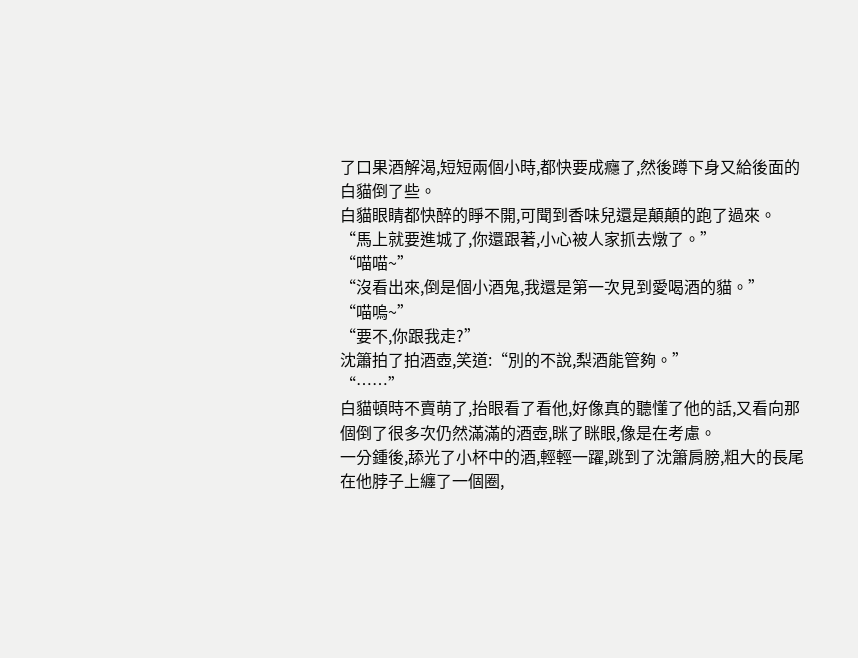了口果酒解渴,短短兩個小時,都快要成癮了,然後蹲下身又給後面的白貓倒了些。
白貓眼睛都快醉的睜不開,可聞到香味兒還是顛顛的跑了過來。
“馬上就要進城了,你還跟著,小心被人家抓去燉了。”
“喵喵~”
“沒看出來,倒是個小酒鬼,我還是第一次見到愛喝酒的貓。”
“喵嗚~”
“要不,你跟我走?”
沈簫拍了拍酒壺,笑道:“別的不說,梨酒能管夠。”
“……”
白貓頓時不賣萌了,抬眼看了看他,好像真的聽懂了他的話,又看向那個倒了很多次仍然滿滿的酒壺,眯了眯眼,像是在考慮。
一分鍾後,舔光了小杯中的酒,輕輕一躍,跳到了沈簫肩膀,粗大的長尾在他脖子上纏了一個圈,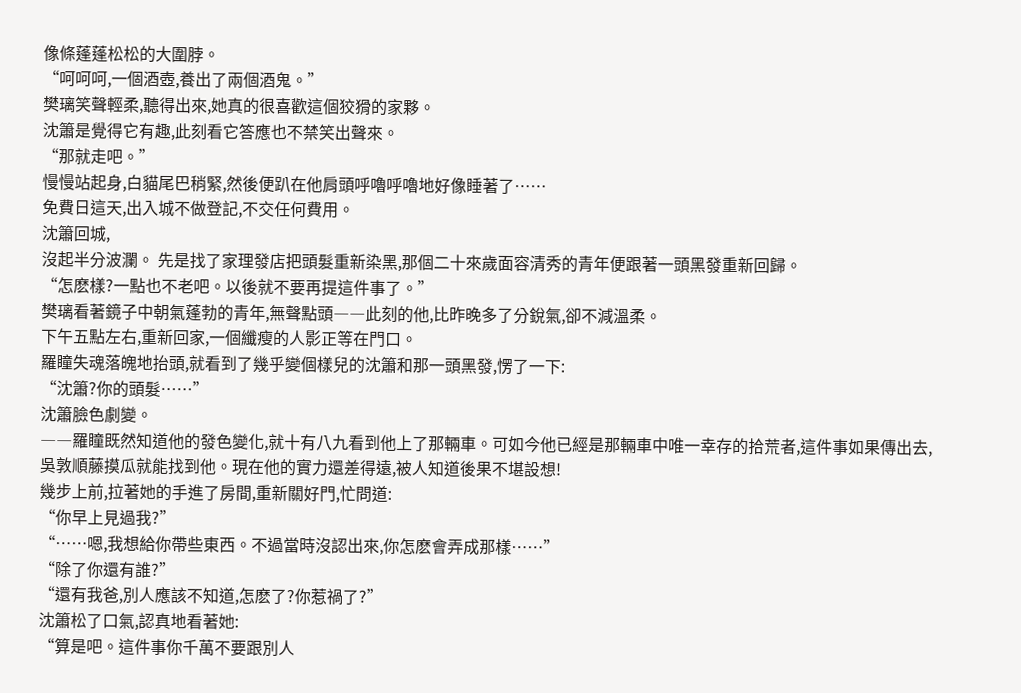像條蓬蓬松松的大圍脖。
“呵呵呵,一個酒壺,養出了兩個酒鬼。”
樊璃笑聲輕柔,聽得出來,她真的很喜歡這個狡猾的家夥。
沈簫是覺得它有趣,此刻看它答應也不禁笑出聲來。
“那就走吧。”
慢慢站起身,白貓尾巴稍緊,然後便趴在他肩頭呼嚕呼嚕地好像睡著了……
免費日這天,出入城不做登記,不交任何費用。
沈簫回城,
沒起半分波瀾。 先是找了家理發店把頭髮重新染黑,那個二十來歲面容清秀的青年便跟著一頭黑發重新回歸。
“怎麽樣?一點也不老吧。以後就不要再提這件事了。”
樊璃看著鏡子中朝氣蓬勃的青年,無聲點頭――此刻的他,比昨晚多了分銳氣,卻不減溫柔。
下午五點左右,重新回家,一個纖瘦的人影正等在門口。
羅瞳失魂落魄地抬頭,就看到了幾乎變個樣兒的沈簫和那一頭黑發,愣了一下:
“沈簫?你的頭髮……”
沈簫臉色劇變。
――羅瞳既然知道他的發色變化,就十有八九看到他上了那輛車。可如今他已經是那輛車中唯一幸存的拾荒者,這件事如果傳出去,吳敦順藤摸瓜就能找到他。現在他的實力還差得遠,被人知道後果不堪設想!
幾步上前,拉著她的手進了房間,重新關好門,忙問道:
“你早上見過我?”
“……嗯,我想給你帶些東西。不過當時沒認出來,你怎麽會弄成那樣……”
“除了你還有誰?”
“還有我爸,別人應該不知道,怎麽了?你惹禍了?”
沈簫松了口氣,認真地看著她:
“算是吧。這件事你千萬不要跟別人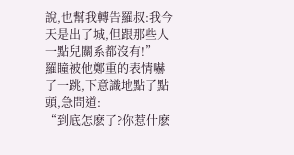說,也幫我轉告羅叔:我今天是出了城,但跟那些人一點兒關系都沒有!”
羅瞳被他鄭重的表情嚇了一跳,下意識地點了點頭,急問道:
“到底怎麽了?你惹什麽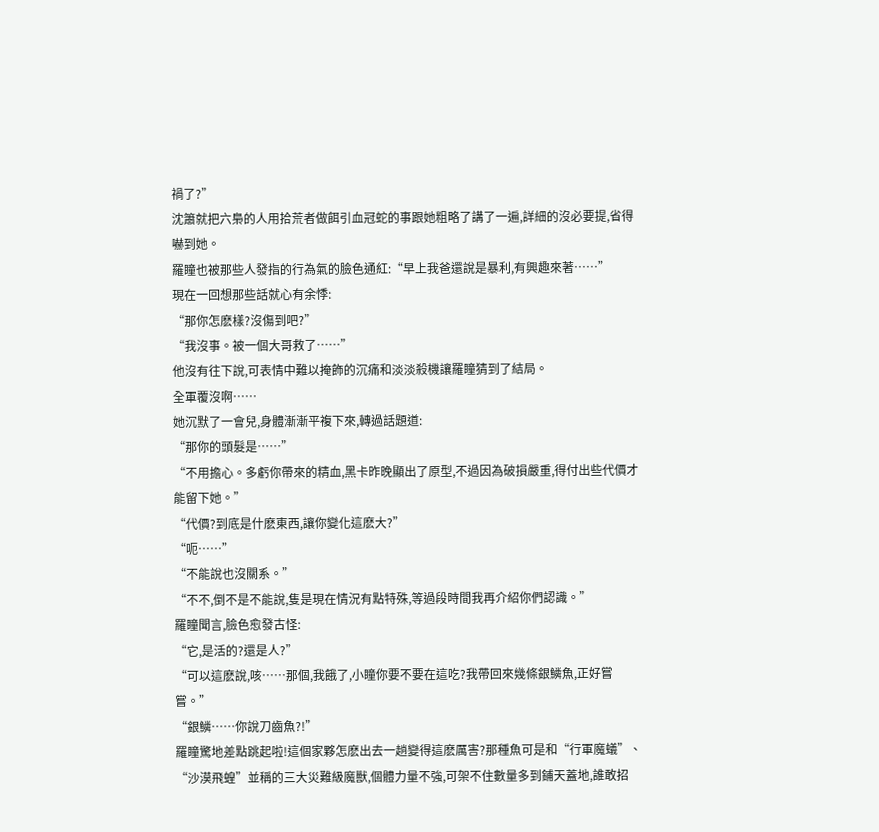禍了?”
沈簫就把六梟的人用拾荒者做餌引血冠蛇的事跟她粗略了講了一遍,詳細的沒必要提,省得嚇到她。
羅瞳也被那些人發指的行為氣的臉色通紅:“早上我爸還說是暴利,有興趣來著……”
現在一回想那些話就心有余悸:
“那你怎麽樣?沒傷到吧?”
“我沒事。被一個大哥救了……”
他沒有往下說,可表情中難以掩飾的沉痛和淡淡殺機讓羅瞳猜到了結局。
全軍覆沒啊……
她沉默了一會兒,身體漸漸平複下來,轉過話題道:
“那你的頭髮是……”
“不用擔心。多虧你帶來的精血,黑卡昨晚顯出了原型,不過因為破損嚴重,得付出些代價才能留下她。”
“代價?到底是什麽東西,讓你變化這麽大?”
“呃……”
“不能說也沒關系。”
“不不,倒不是不能說,隻是現在情況有點特殊,等過段時間我再介紹你們認識。”
羅瞳聞言,臉色愈發古怪:
“它,是活的?還是人?”
“可以這麽說,咳……那個,我餓了,小瞳你要不要在這吃?我帶回來幾條銀鱗魚,正好嘗嘗。”
“銀鱗……你說刀齒魚?!”
羅瞳驚地差點跳起啦!這個家夥怎麽出去一趟變得這麽厲害?那種魚可是和“行軍魔蟻”、“沙漠飛蝗”並稱的三大災難級魔獸,個體力量不強,可架不住數量多到鋪天蓋地,誰敢招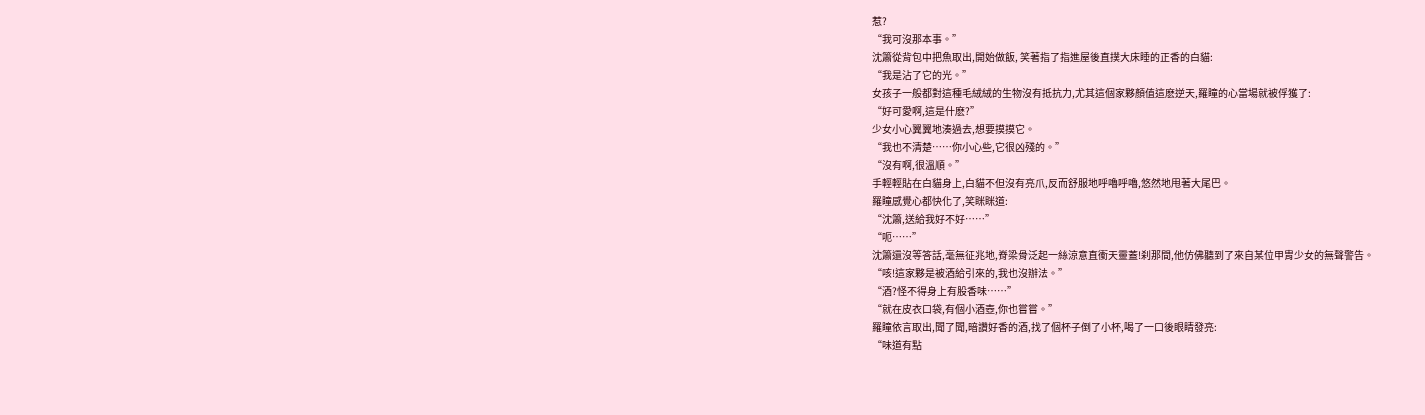惹?
“我可沒那本事。”
沈簫從背包中把魚取出,開始做飯, 笑著指了指進屋後直撲大床睡的正香的白貓:
“我是沾了它的光。”
女孩子一般都對這種毛絨絨的生物沒有抵抗力,尤其這個家夥顏值這麽逆天,羅瞳的心當場就被俘獲了:
“好可愛啊,這是什麽?”
少女小心翼翼地湊過去,想要摸摸它。
“我也不清楚……你小心些,它很凶殘的。”
“沒有啊,很溫順。”
手輕輕貼在白貓身上,白貓不但沒有亮爪,反而舒服地呼嚕呼嚕,悠然地甩著大尾巴。
羅瞳感覺心都快化了,笑眯眯道:
“沈簫,送給我好不好……”
“呃……”
沈簫還沒等答話,毫無征兆地,脊梁骨泛起一絲涼意直衝天靈蓋!刹那間,他仿佛聽到了來自某位甲胄少女的無聲警告。
“咳!這家夥是被酒給引來的,我也沒辦法。”
“酒?怪不得身上有股香味……”
“就在皮衣口袋,有個小酒壺,你也嘗嘗。”
羅瞳依言取出,聞了聞,暗讚好香的酒,找了個杯子倒了小杯,喝了一口後眼睛發亮:
“味道有點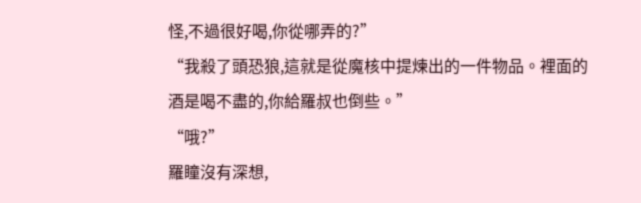怪,不過很好喝,你從哪弄的?”
“我殺了頭恐狼,這就是從魔核中提煉出的一件物品。裡面的酒是喝不盡的,你給羅叔也倒些。”
“哦?”
羅瞳沒有深想,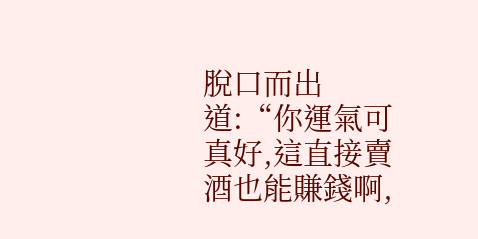脫口而出道:“你運氣可真好,這直接賣酒也能賺錢啊,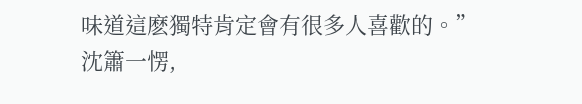味道這麽獨特肯定會有很多人喜歡的。”
沈簫一愣,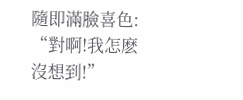隨即滿臉喜色:
“對啊!我怎麽沒想到!”